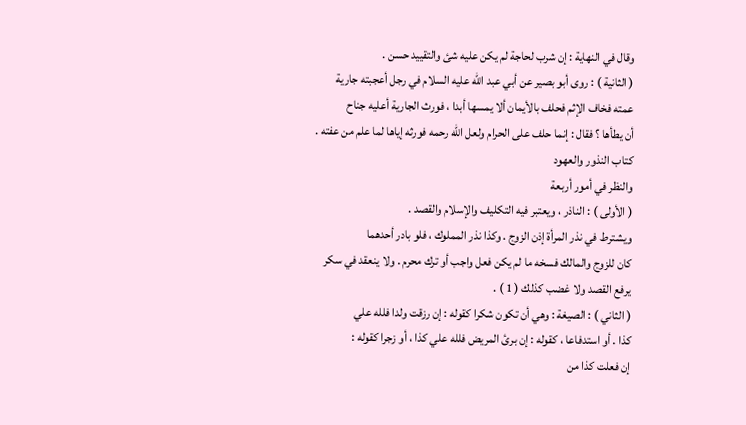وقال في النهاية : إن شرب لحاجة لم يكن عليه شئ والتقييد حسن .
( الثانية ) : روى أبو بصير عن أبي عبد الله عليه السلام في رجل أعجبته جارية
عمته فخاف الإثم فحلف بالأيمان ألا يمسها أبدا ، فورث الجارية أعليه جناح
أن يطأها ؟ فقال : إنما حلف على الحرام ولعل الله رحمه فورثه إياها لما علم من عفته .
كتاب النذور والعهود
والنظر في أمور أربعة
( الأولى ) : الناذر ، ويعتبر فيه التكليف والإسلام والقصد .
ويشترط في نذر المرأة إذن الزوج . وكذا نذر المملوك ، فلو بادر أحدهما
كان للزوج والمالك فسخه ما لم يكن فعل واجب أو ترك محرم . ولا ينعقد في سكر
يرفع القصد ولا غضب كذلك ( 1 ) .
( الثاني ) : الصيغة : وهي أن تكون شكرا كقوله : إن رزقت ولدا فلله علي
كذا . أو استدفاعا ، كقوله : إن برئ المريض فلله علي كذا ، أو زجرا كقوله :
إن فعلت كذا من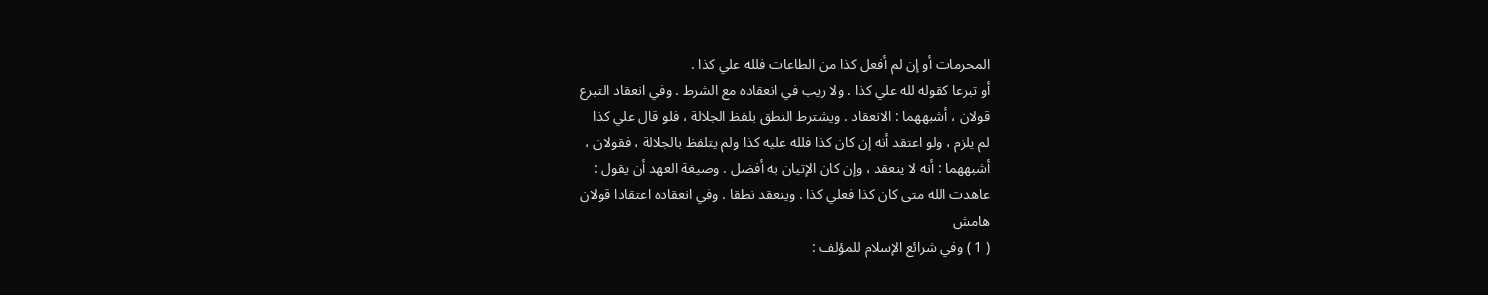المحرمات أو إن لم أفعل كذا من الطاعات فلله علي كذا .
أو تبرعا كقوله لله علي كذا . ولا ريب في انعقاده مع الشرط . وفي انعقاد التبرع
قولان ، أشبههما : الانعقاد . ويشترط النطق بلفظ الجلالة ، فلو قال علي كذا
لم يلزم ، ولو اعتقد أنه إن كان كذا فلله عليه كذا ولم يتلفظ بالجلالة ، فقولان ،
أشبههما : أنه لا ينعقد ، وإن كان الإتيان به أفضل . وصيغة العهد أن يقول :
عاهدت الله متى كان كذا فعلي كذا . وينعقد نطقا . وفي انعقاده اعتقادا قولان
هامش
( 1 ) وفي شرائع الإسلام للمؤلف :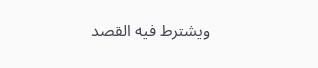ويشترط فيه القصد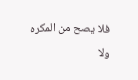فلا يصح من المكره
ولا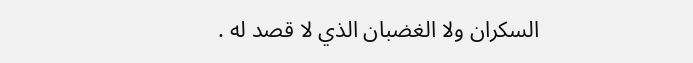السكران ولا الغضبان الذي لا قصد له .